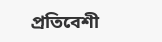প্রতিবেশী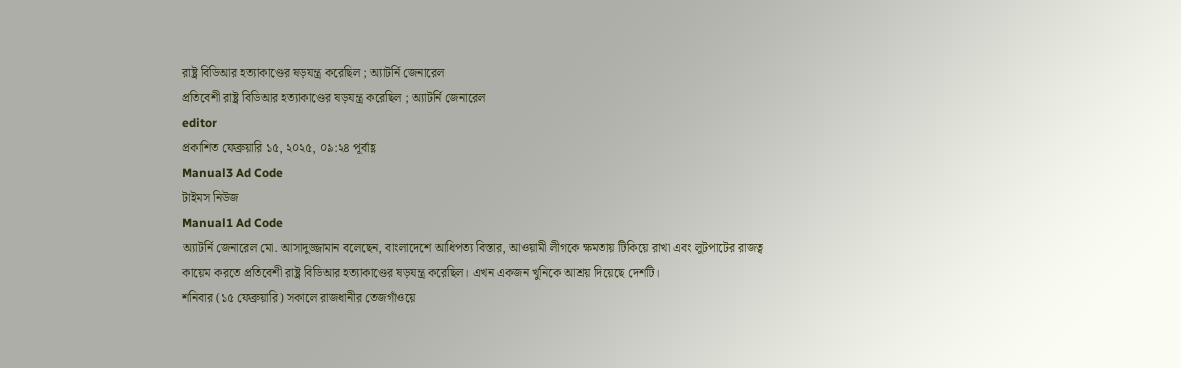রাষ্ট্র বিডিআর হত্যাকাণ্ডের ষড়যন্ত্র করেছিল ; অ্যাটর্নি জেনারেল
প্রতিবেশী রাষ্ট্র বিডিআর হত্যাকাণ্ডের ষড়যন্ত্র করেছিল ; অ্যাটর্নি জেনারেল
editor
প্রকাশিত ফেব্রুয়ারি ১৫, ২০২৫, ০৯:২৪ পূর্বাহ্ণ
Manual3 Ad Code
টাইমস নিউজ
Manual1 Ad Code
অ্যাটর্নি জেনারেল মো. আসাদুজ্জামান বলেছেন, বাংলাদেশে আধিপত্য বিস্তার, আওয়ামী লীগকে ক্ষমতায় টিকিয়ে রাখা এবং লুটপাটের রাজত্ব কায়েম করতে প্রতিবেশী রাষ্ট্র বিডিআর হত্যাকাণ্ডের ষড়যন্ত্র করেছিল। এখন একজন খুনিকে আশ্রয় দিয়েছে দেশটি।
শনিবার (১৫ ফেব্রুয়ারি) সকালে রাজধানীর তেজগাঁওয়ে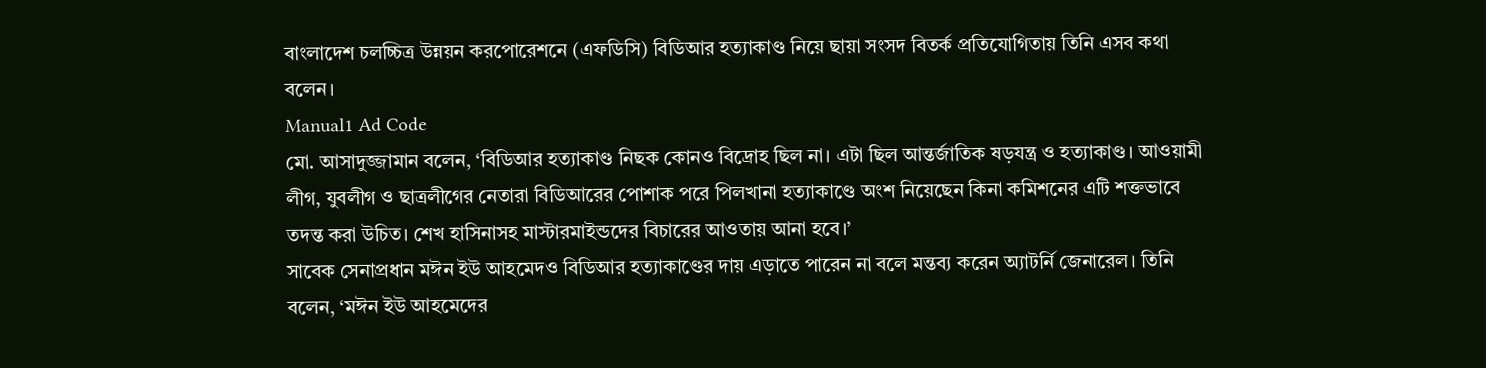বাংলাদেশ চলচ্চিত্র উন্নয়ন করপোরেশনে (এফডিসি) বিডিআর হত্যাকাণ্ড নিয়ে ছায়া সংসদ বিতর্ক প্রতিযোগিতায় তিনি এসব কথা বলেন।
Manual1 Ad Code
মো. আসাদুজ্জামান বলেন, ‘বিডিআর হত্যাকাণ্ড নিছক কোনও বিদ্রোহ ছিল না। এটা ছিল আন্তর্জাতিক ষড়যন্ত্র ও হত্যাকাণ্ড। আওয়ামী লীগ, যুবলীগ ও ছাত্রলীগের নেতারা বিডিআরের পোশাক পরে পিলখানা হত্যাকাণ্ডে অংশ নিয়েছেন কিনা কমিশনের এটি শক্তভাবে তদন্ত করা উচিত। শেখ হাসিনাসহ মাস্টারমাইন্ডদের বিচারের আওতায় আনা হবে।’
সাবেক সেনাপ্রধান মঈন ইউ আহমেদও বিডিআর হত্যাকাণ্ডের দায় এড়াতে পারেন না বলে মন্তব্য করেন অ্যাটর্নি জেনারেল। তিনি বলেন, ‘মঈন ইউ আহমেদের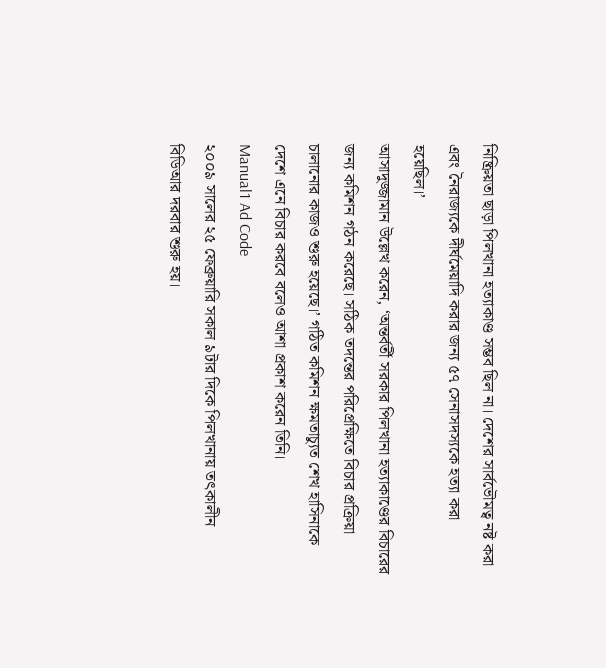নিষ্ক্রিয়তা ছাড়া পিলখানা হত্যাকাণ্ড সম্ভব ছিল না। দেশের সার্বভৌমত্ব নষ্ট করা এবং নৈরাজ্যকে দীর্ঘমেয়াদি করার জন্য ৫৭ সেনাসদস্যকে হত্যা করা হয়েছিল।’
আসাদুজ্জামান উল্লেখ করেন, ‘অন্তর্বর্তী সরকার পিলখানা হত্যাকাণ্ডের বিচারের জন্য কমিশন গঠন করেছে। সঠিক তদন্তের পরিপ্রেক্ষিতে বিচার প্রক্রিয়া চালানোর কাজও শুরু হয়েছে।’ গঠিত কমিশন ক্ষমতাচ্যুত শেখ হাসিনাকে দেশে এনে বিচার করবে বলেও আশা প্রকাশ করেন তিনি।
Manual1 Ad Code
২০০৯ সালের ২৫ ফেব্রুয়ারি সকাল ৯টার দিকে পিলখানায় তৎকালীন বিডিআর দরবার শুরু হয়।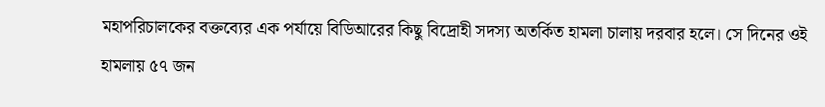মহাপরিচালকের বক্তব্যের এক পর্যায়ে বিডিআরের কিছু বিদ্রোহী সদস্য অতর্কিত হামলা চালায় দরবার হলে। সে দিনের ওই হামলায় ৫৭ জন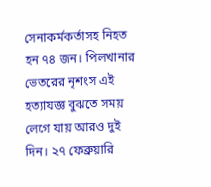সেনাকর্মকর্তাসহ নিহত হন ৭৪ জন। পিলখানার ভেতরের নৃশংস এই হত্যাযজ্ঞ বুঝতে সময় লেগে যায় আরও দুই দিন। ২৭ ফেব্রুয়ারি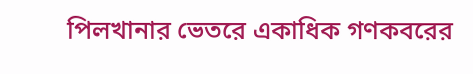পিলখানার ভেতরে একাধিক গণকবরের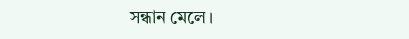সন্ধান মেলে।